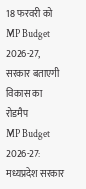18 फरवरी को MP Budget 2026-27, सरकार बताएगी विकास का रोडमैप
MP Budget 2026-27: मध्यप्रदेश सरकार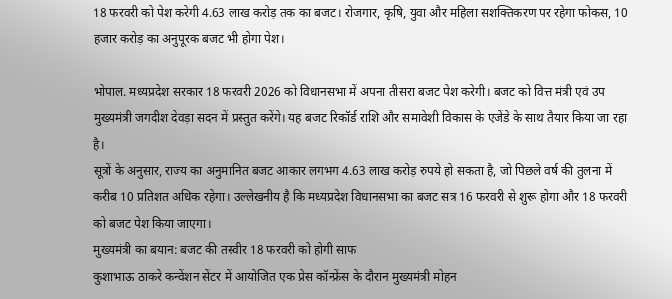18 फरवरी को पेश करेगी 4.63 लाख करोड़ तक का बजट। रोजगार, कृषि, युवा और महिला सशक्तिकरण पर रहेगा फोकस, 10 हजार करोड़ का अनुपूरक बजट भी होगा पेश।

भोपाल. मध्यप्रदेश सरकार 18 फरवरी 2026 को विधानसभा में अपना तीसरा बजट पेश करेगी। बजट को वित्त मंत्री एवं उप मुख्यमंत्री जगदीश देवड़ा सदन में प्रस्तुत करेंगे। यह बजट रिकॉर्ड राशि और समावेशी विकास के एजेंडे के साथ तैयार किया जा रहा है।
सूत्रों के अनुसार, राज्य का अनुमानित बजट आकार लगभग 4.63 लाख करोड़ रुपये हो सकता है, जो पिछले वर्ष की तुलना में करीब 10 प्रतिशत अधिक रहेगा। उल्लेखनीय है कि मध्यप्रदेश विधानसभा का बजट सत्र 16 फरवरी से शुरू होगा और 18 फरवरी को बजट पेश किया जाएगा।
मुख्यमंत्री का बयान: बजट की तस्वीर 18 फरवरी को होगी साफ
कुशाभाऊ ठाकरे कन्वेंशन सेंटर में आयोजित एक प्रेस कॉन्फ्रेंस के दौरान मुख्यमंत्री मोहन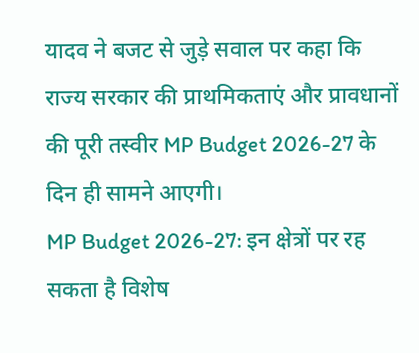यादव ने बजट से जुड़े सवाल पर कहा कि राज्य सरकार की प्राथमिकताएं और प्रावधानों की पूरी तस्वीर MP Budget 2026-27 के दिन ही सामने आएगी।
MP Budget 2026-27: इन क्षेत्रों पर रह सकता है विशेष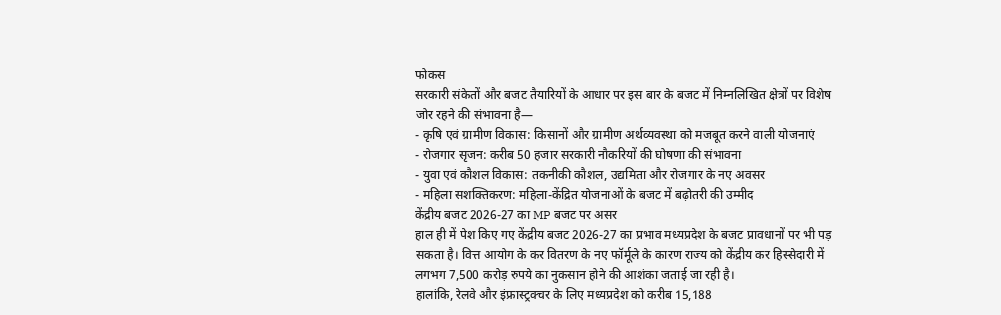फोकस
सरकारी संकेतों और बजट तैयारियों के आधार पर इस बार के बजट में निम्नलिखित क्षेत्रों पर विशेष जोर रहने की संभावना है—
- कृषि एवं ग्रामीण विकास: किसानों और ग्रामीण अर्थव्यवस्था को मजबूत करने वाली योजनाएं
- रोजगार सृजन: करीब 50 हजार सरकारी नौकरियों की घोषणा की संभावना
- युवा एवं कौशल विकास: तकनीकी कौशल, उद्यमिता और रोजगार के नए अवसर
- महिला सशक्तिकरण: महिला-केंद्रित योजनाओं के बजट में बढ़ोतरी की उम्मीद
केंद्रीय बजट 2026-27 का MP बजट पर असर
हाल ही में पेश किए गए केंद्रीय बजट 2026-27 का प्रभाव मध्यप्रदेश के बजट प्रावधानों पर भी पड़ सकता है। वित्त आयोग के कर वितरण के नए फॉर्मूले के कारण राज्य को केंद्रीय कर हिस्सेदारी में लगभग 7,500 करोड़ रुपये का नुकसान होने की आशंका जताई जा रही है।
हालांकि, रेलवे और इंफ्रास्ट्रक्चर के लिए मध्यप्रदेश को करीब 15,188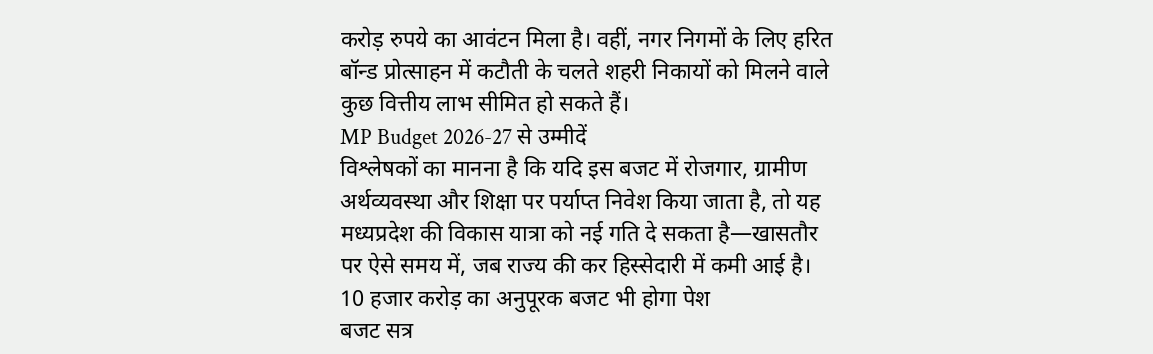करोड़ रुपये का आवंटन मिला है। वहीं, नगर निगमों के लिए हरित बॉन्ड प्रोत्साहन में कटौती के चलते शहरी निकायों को मिलने वाले कुछ वित्तीय लाभ सीमित हो सकते हैं।
MP Budget 2026-27 से उम्मीदें
विश्लेषकों का मानना है कि यदि इस बजट में रोजगार, ग्रामीण अर्थव्यवस्था और शिक्षा पर पर्याप्त निवेश किया जाता है, तो यह मध्यप्रदेश की विकास यात्रा को नई गति दे सकता है—खासतौर पर ऐसे समय में, जब राज्य की कर हिस्सेदारी में कमी आई है।
10 हजार करोड़ का अनुपूरक बजट भी होगा पेश
बजट सत्र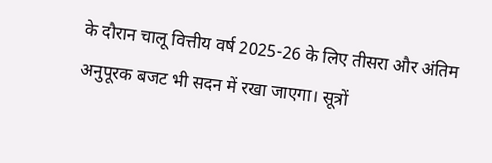के दौरान चालू वित्तीय वर्ष 2025-26 के लिए तीसरा और अंतिम अनुपूरक बजट भी सदन में रखा जाएगा। सूत्रों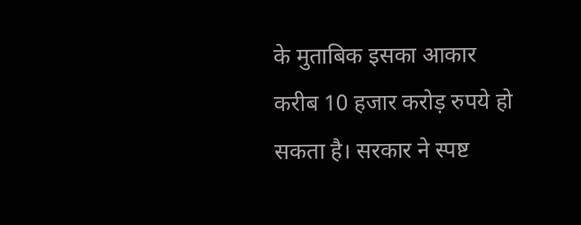के मुताबिक इसका आकार करीब 10 हजार करोड़ रुपये हो सकता है। सरकार ने स्पष्ट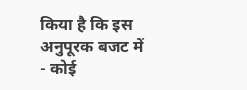किया है कि इस अनुपूरक बजट में
- कोई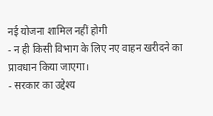नई योजना शामिल नहीं होगी
- न ही किसी विभाग के लिए नए वाहन खरीदने का प्रावधान किया जाएगा।
- सरकार का उद्देश्य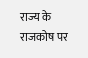राज्य के राजकोष पर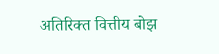अतिरिक्त वित्तीय बोझ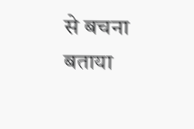से बचना बताया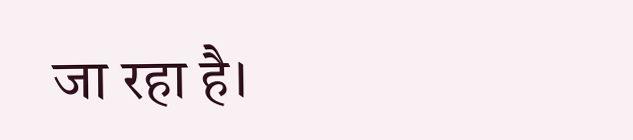जा रहा है।